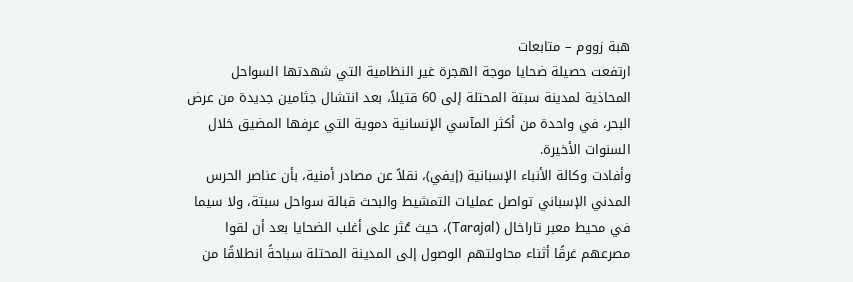هبة زووم – متابعات
ارتفعت حصيلة ضحايا موجة الهجرة غير النظامية التي شهدتها السواحل المحاذية لمدينة سبتة المحتلة إلى 60 قتيلاً، بعد انتشال جثامين جديدة من عرض البحر، في واحدة من أكثر المآسي الإنسانية دموية التي عرفها المضيق خلال السنوات الأخيرة.
وأفادت وكالة الأنباء الإسبانية (إيفي)، نقلاً عن مصادر أمنية، بأن عناصر الحرس المدني الإسباني تواصل عمليات التمشيط والبحث قبالة سواحل سبتة، ولا سيما في محيط معبر تاراخال (Tarajal)، حيث عُثر على أغلب الضحايا بعد أن لقوا مصرعهم غرقًا أثناء محاولتهم الوصول إلى المدينة المحتلة سباحةً انطلاقًا من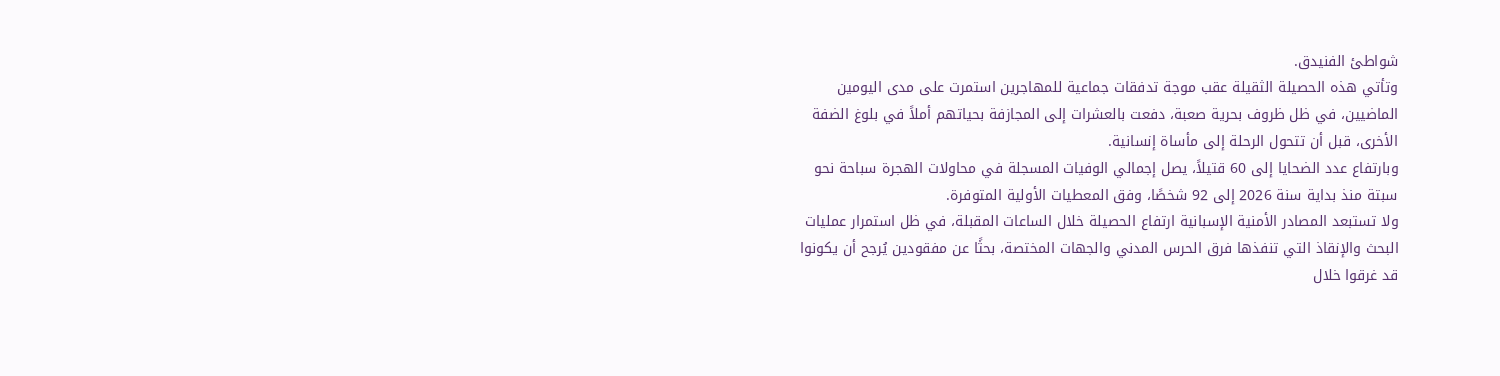شواطئ الفنيدق.
وتأتي هذه الحصيلة الثقيلة عقب موجة تدفقات جماعية للمهاجرين استمرت على مدى اليومين الماضيين، في ظل ظروف بحرية صعبة، دفعت بالعشرات إلى المجازفة بحياتهم أملاً في بلوغ الضفة الأخرى، قبل أن تتحول الرحلة إلى مأساة إنسانية.
وبارتفاع عدد الضحايا إلى 60 قتيلاً، يصل إجمالي الوفيات المسجلة في محاولات الهجرة سباحة نحو سبتة منذ بداية سنة 2026 إلى 92 شخصًا، وفق المعطيات الأولية المتوفرة.
ولا تستبعد المصادر الأمنية الإسبانية ارتفاع الحصيلة خلال الساعات المقبلة، في ظل استمرار عمليات البحث والإنقاذ التي تنفذها فرق الحرس المدني والجهات المختصة، بحثًا عن مفقودين يُرجح أن يكونوا قد غرقوا خلال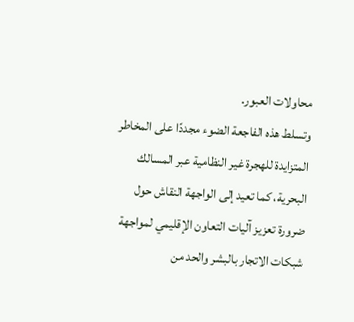محاولات العبور.
وتسلط هذه الفاجعة الضوء مجددًا على المخاطر المتزايدة للهجرة غير النظامية عبر المسالك البحرية، كما تعيد إلى الواجهة النقاش حول ضرورة تعزيز آليات التعاون الإقليمي لمواجهة شبكات الاتجار بالبشر والحد من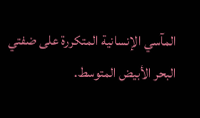المآسي الإنسانية المتكررة على ضفتي البحر الأبيض المتوسط.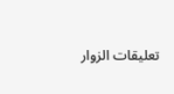تعليقات الزوار